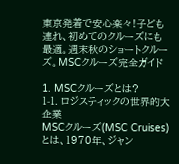東京発着で安心楽々!子ども連れ、初めてのクルーズにも最適。週末秋のショートクルーズ。MSCクルーズ完全ガイド

1. MSCクルーズとは?
1-1. ロジスティックの世界的大企業
MSCクルーズ(MSC Cruises)とは、1970年、ジャン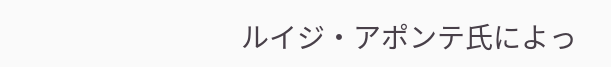ルイジ・アポンテ氏によっ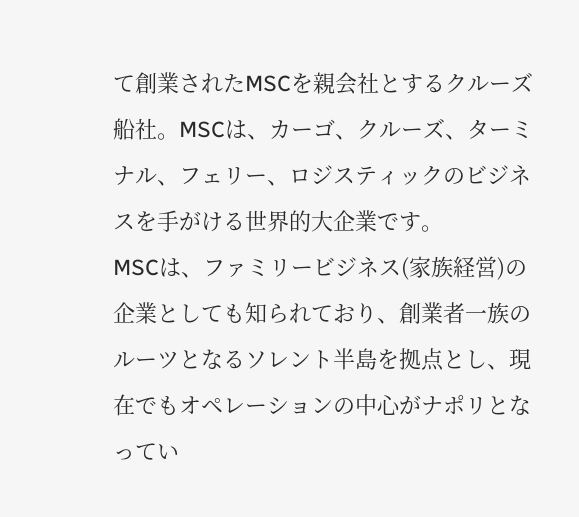て創業されたMSCを親会社とするクルーズ船社。MSCは、カーゴ、クルーズ、ターミナル、フェリー、ロジスティックのビジネスを手がける世界的大企業です。
MSCは、ファミリービジネス(家族経営)の企業としても知られており、創業者一族のルーツとなるソレント半島を拠点とし、現在でもオペレーションの中心がナポリとなってい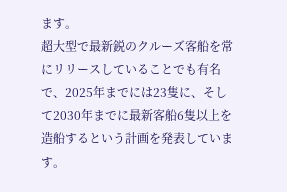ます。
超大型で最新鋭のクルーズ客船を常にリリースしていることでも有名で、2025年までには23隻に、そして2030年までに最新客船6隻以上を造船するという計画を発表しています。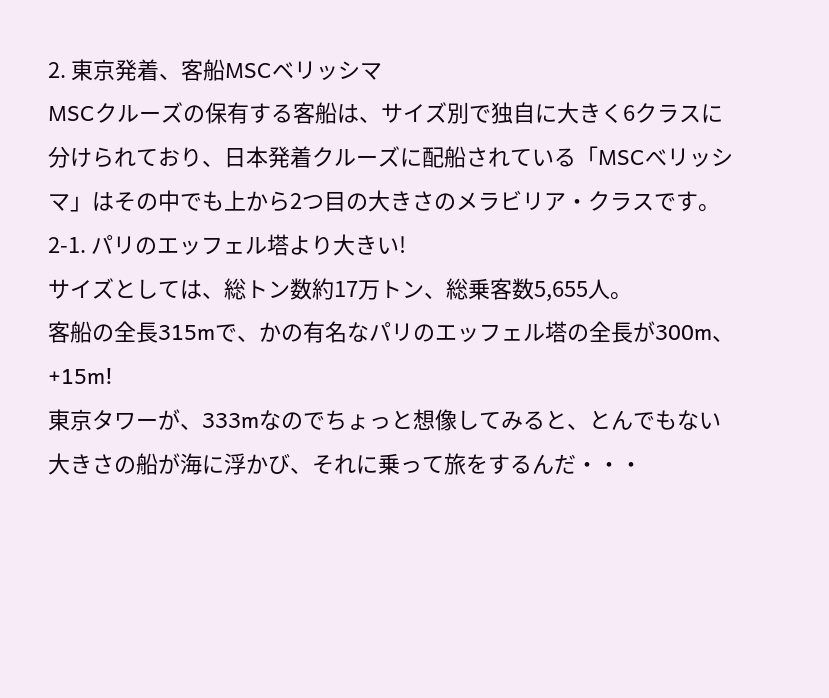2. 東京発着、客船MSCベリッシマ
MSCクルーズの保有する客船は、サイズ別で独自に大きく6クラスに分けられており、日本発着クルーズに配船されている「MSCべリッシマ」はその中でも上から2つ目の大きさのメラビリア・クラスです。
2-1. パリのエッフェル塔より大きい!
サイズとしては、総トン数約17万トン、総乗客数5,655人。
客船の全長315mで、かの有名なパリのエッフェル塔の全長が300m、+15m!
東京タワーが、333mなのでちょっと想像してみると、とんでもない大きさの船が海に浮かび、それに乗って旅をするんだ・・・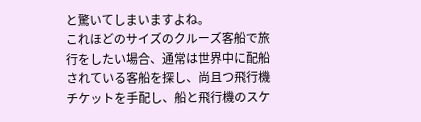と驚いてしまいますよね。
これほどのサイズのクルーズ客船で旅行をしたい場合、通常は世界中に配船されている客船を探し、尚且つ飛行機チケットを手配し、船と飛行機のスケ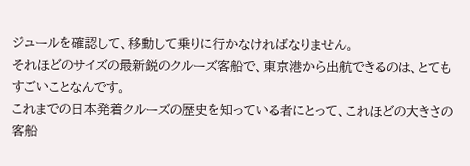ジュールを確認して、移動して乗りに行かなければなりません。
それほどのサイズの最新鋭のクルーズ客船で、東京港から出航できるのは、とてもすごいことなんです。
これまでの日本発着クルーズの歴史を知っている者にとって、これほどの大きさの客船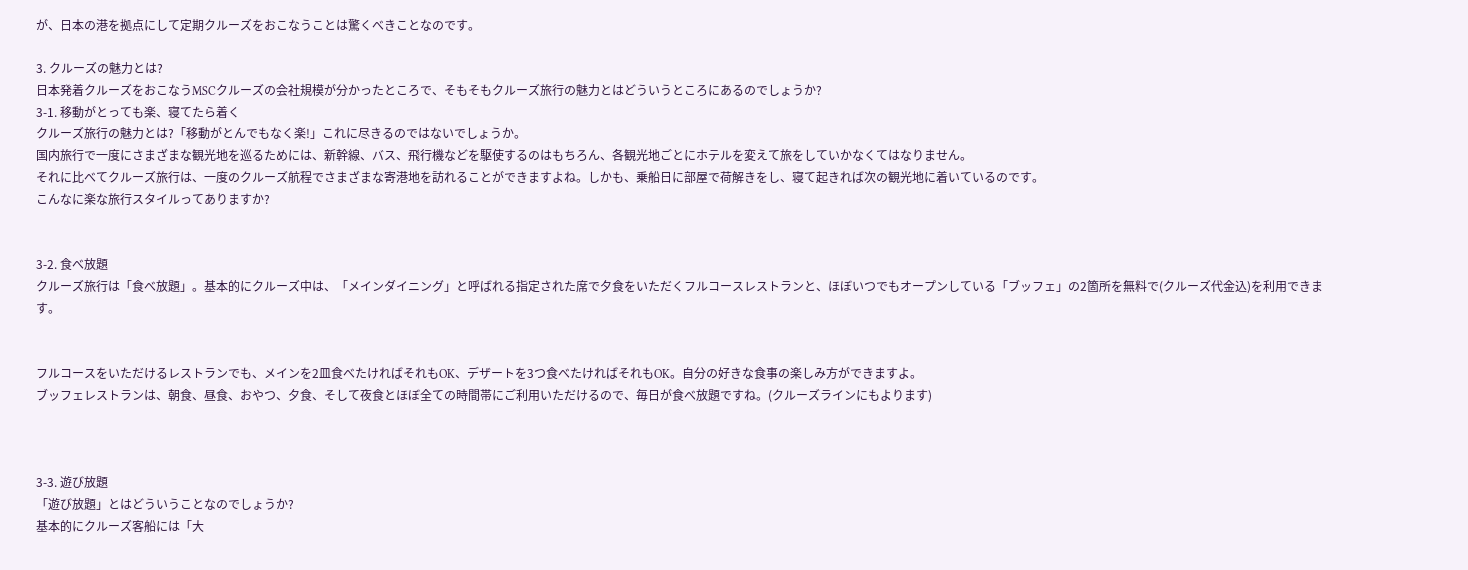が、日本の港を拠点にして定期クルーズをおこなうことは驚くべきことなのです。

3. クルーズの魅力とは?
日本発着クルーズをおこなうMSCクルーズの会社規模が分かったところで、そもそもクルーズ旅行の魅力とはどういうところにあるのでしょうか?
3-1. 移動がとっても楽、寝てたら着く
クルーズ旅行の魅力とは?「移動がとんでもなく楽!」これに尽きるのではないでしょうか。
国内旅行で一度にさまざまな観光地を巡るためには、新幹線、バス、飛行機などを駆使するのはもちろん、各観光地ごとにホテルを変えて旅をしていかなくてはなりません。
それに比べてクルーズ旅行は、一度のクルーズ航程でさまざまな寄港地を訪れることができますよね。しかも、乗船日に部屋で荷解きをし、寝て起きれば次の観光地に着いているのです。
こんなに楽な旅行スタイルってありますか?


3-2. 食べ放題
クルーズ旅行は「食べ放題」。基本的にクルーズ中は、「メインダイニング」と呼ばれる指定された席で夕食をいただくフルコースレストランと、ほぼいつでもオープンしている「ブッフェ」の2箇所を無料で(クルーズ代金込)を利用できます。


フルコースをいただけるレストランでも、メインを2皿食べたければそれもOK、デザートを3つ食べたければそれもOK。自分の好きな食事の楽しみ方ができますよ。
ブッフェレストランは、朝食、昼食、おやつ、夕食、そして夜食とほぼ全ての時間帯にご利用いただけるので、毎日が食べ放題ですね。(クルーズラインにもよります)



3-3. 遊び放題
「遊び放題」とはどういうことなのでしょうか?
基本的にクルーズ客船には「大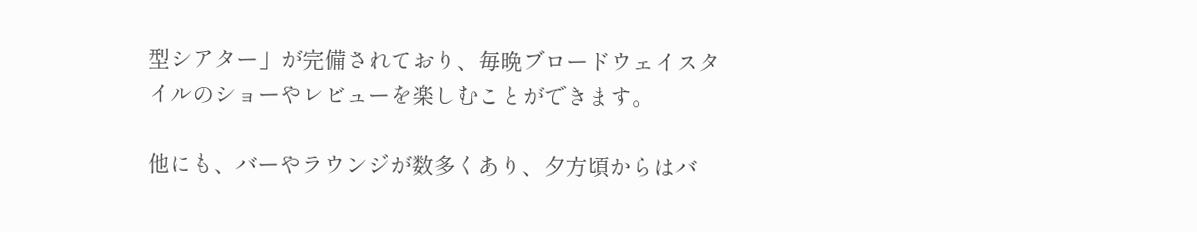型シアター」が完備されており、毎晩ブロードウェイスタイルのショーやレビューを楽しむことができます。

他にも、バーやラウンジが数多くあり、夕方頃からはバ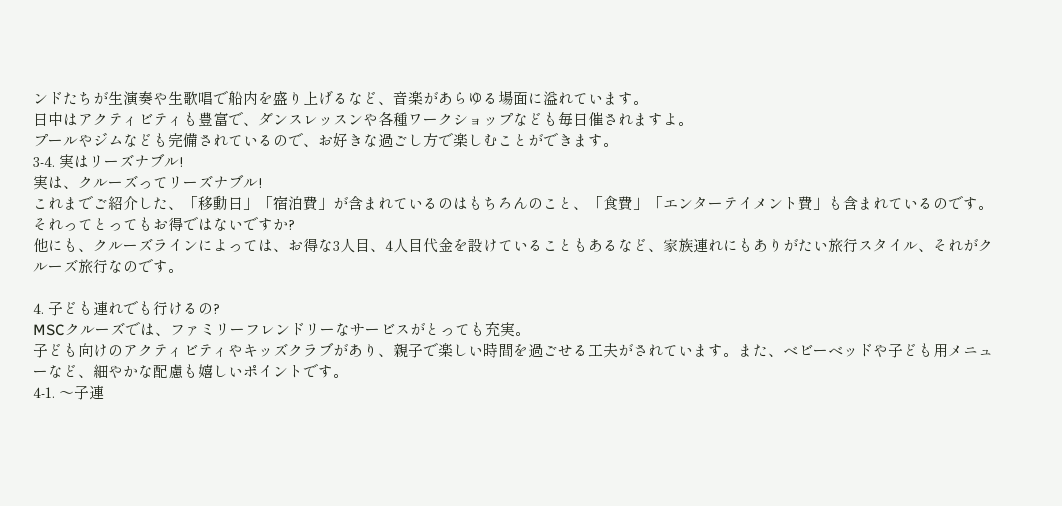ンドたちが生演奏や生歌唱で船内を盛り上げるなど、音楽があらゆる場面に溢れています。
日中はアクティビティも豊富で、ダンスレッスンや各種ワークショップなども毎日催されますよ。
プールやジムなども完備されているので、お好きな過ごし方で楽しむことができます。
3-4. 実はリーズナブル!
実は、クルーズってリーズナブル!
これまでご紹介した、「移動日」「宿泊費」が含まれているのはもちろんのこと、「食費」「エンターテイメント費」も含まれているのです。
それってとってもお得ではないですか?
他にも、クルーズラインによっては、お得な3人目、4人目代金を設けていることもあるなど、家族連れにもありがたい旅行スタイル、それがクルーズ旅行なのです。

4. 子ども連れでも行けるの?
MSCクルーズでは、ファミリーフレンドリーなサービスがとっても充実。
子ども向けのアクティビティやキッズクラブがあり、親子で楽しい時間を過ごせる工夫がされています。また、ベビーベッドや子ども用メニューなど、細やかな配慮も嬉しいポイントです。
4-1. 〜子連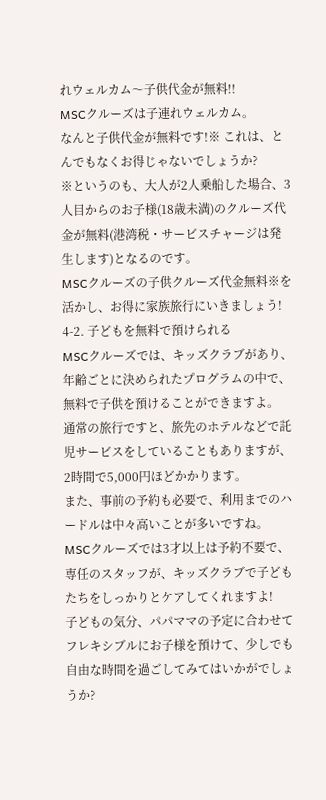れウェルカム〜子供代金が無料!!
MSCクルーズは子連れウェルカム。
なんと子供代金が無料です!※ これは、とんでもなくお得じゃないでしょうか?
※というのも、大人が2人乗船した場合、3人目からのお子様(18歳未満)のクルーズ代金が無料(港湾税・サービスチャージは発生します)となるのです。
MSCクルーズの子供クルーズ代金無料※を活かし、お得に家族旅行にいきましょう!
4-2. 子どもを無料で預けられる
MSCクルーズでは、キッズクラブがあり、年齢ごとに決められたプログラムの中で、無料で子供を預けることができますよ。
通常の旅行ですと、旅先のホテルなどで託児サービスをしていることもありますが、2時間で5,000円ほどかかります。
また、事前の予約も必要で、利用までのハードルは中々高いことが多いですね。
MSCクルーズでは3才以上は予約不要で、専任のスタッフが、キッズクラブで子どもたちをしっかりとケアしてくれますよ!
子どもの気分、パパママの予定に合わせてフレキシブルにお子様を預けて、少しでも自由な時間を過ごしてみてはいかがでしょうか?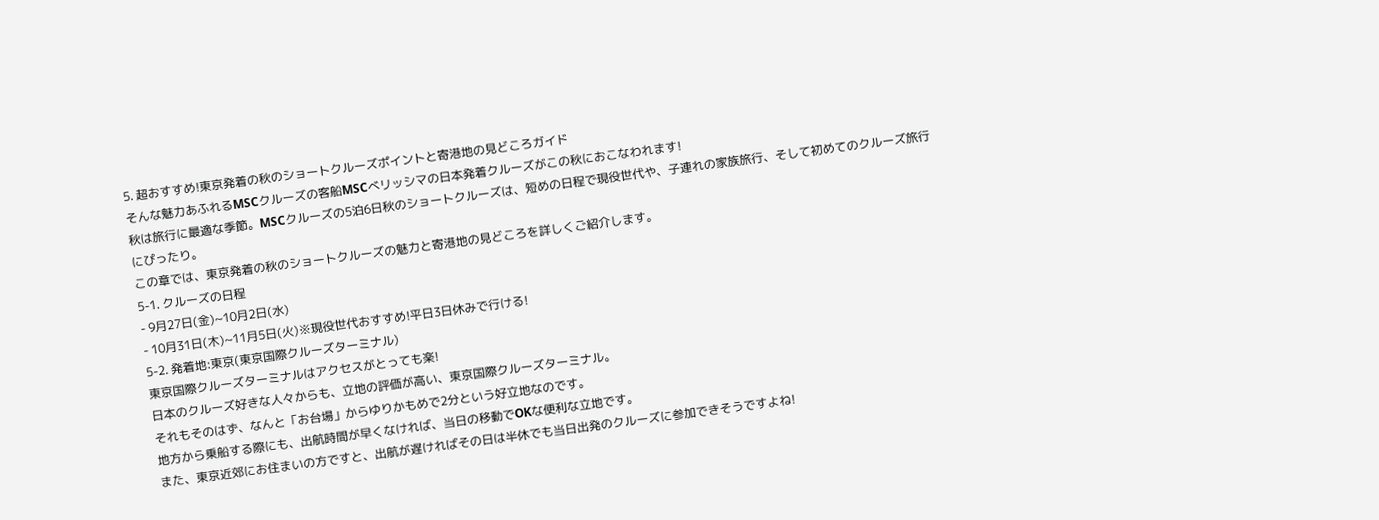5. 超おすすめ!東京発着の秋のショートクルーズポイントと寄港地の見どころガイド
そんな魅力あふれるMSCクルーズの客船MSCべリッシマの日本発着クルーズがこの秋におこなわれます!
秋は旅行に最適な季節。MSCクルーズの5泊6日秋のショートクルーズは、短めの日程で現役世代や、子連れの家族旅行、そして初めてのクルーズ旅行にぴったり。
この章では、東京発着の秋のショートクルーズの魅力と寄港地の見どころを詳しくご紹介します。
5-1. クルーズの日程
- 9月27日(金)~10月2日(水)
- 10月31日(木)~11月5日(火)※現役世代おすすめ!平日3日休みで行ける!
5-2. 発着地:東京(東京国際クルーズターミナル)
東京国際クルーズターミナルはアクセスがとっても楽!
日本のクルーズ好きな人々からも、立地の評価が高い、東京国際クルーズターミナル。
それもそのはず、なんと「お台場」からゆりかもめで2分という好立地なのです。
地方から乗船する際にも、出航時間が早くなければ、当日の移動でOKな便利な立地です。
また、東京近郊にお住まいの方ですと、出航が遅ければその日は半休でも当日出発のクルーズに参加できそうですよね!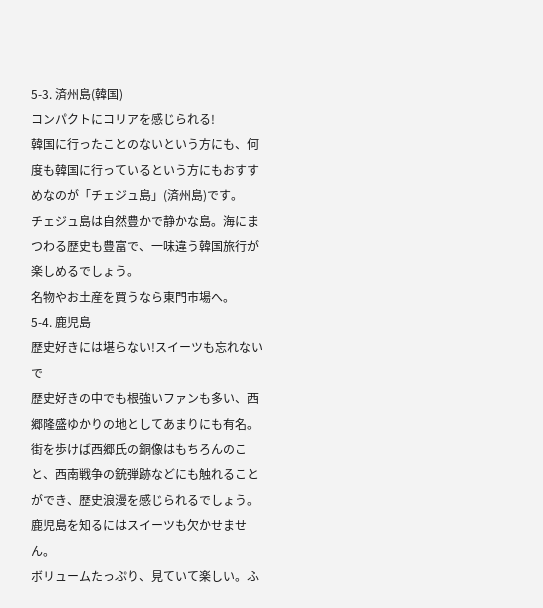5-3. 済州島(韓国)
コンパクトにコリアを感じられる!
韓国に行ったことのないという方にも、何度も韓国に行っているという方にもおすすめなのが「チェジュ島」(済州島)です。
チェジュ島は自然豊かで静かな島。海にまつわる歴史も豊富で、一味違う韓国旅行が楽しめるでしょう。
名物やお土産を買うなら東門市場へ。
5-4. 鹿児島
歴史好きには堪らない!スイーツも忘れないで
歴史好きの中でも根強いファンも多い、西郷隆盛ゆかりの地としてあまりにも有名。
街を歩けば西郷氏の銅像はもちろんのこと、西南戦争の銃弾跡などにも触れることができ、歴史浪漫を感じられるでしょう。
鹿児島を知るにはスイーツも欠かせません。
ボリュームたっぷり、見ていて楽しい。ふ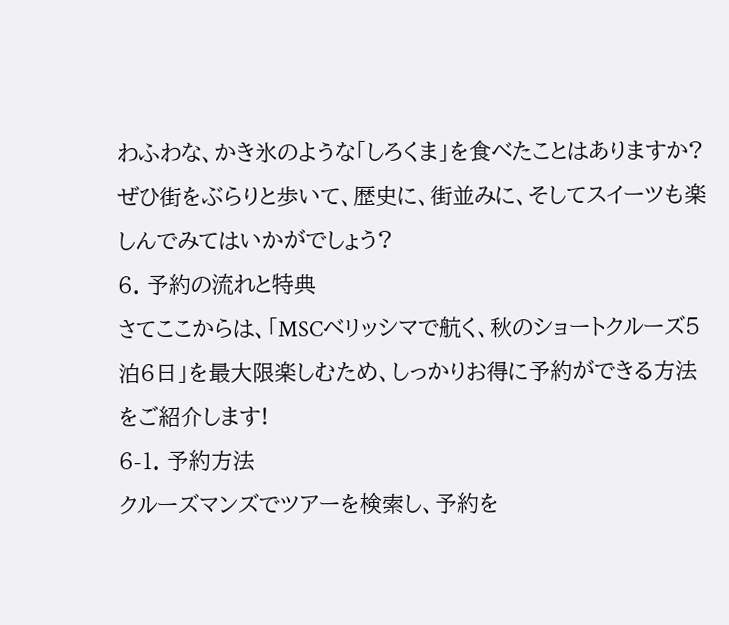わふわな、かき氷のような「しろくま」を食べたことはありますか?
ぜひ街をぶらりと歩いて、歴史に、街並みに、そしてスイーツも楽しんでみてはいかがでしょう?
6. 予約の流れと特典
さてここからは、「MSCべリッシマで航く、秋のショートクルーズ5泊6日」を最大限楽しむため、しっかりお得に予約ができる方法をご紹介します!
6-1. 予約方法
クルーズマンズでツアーを検索し、予約を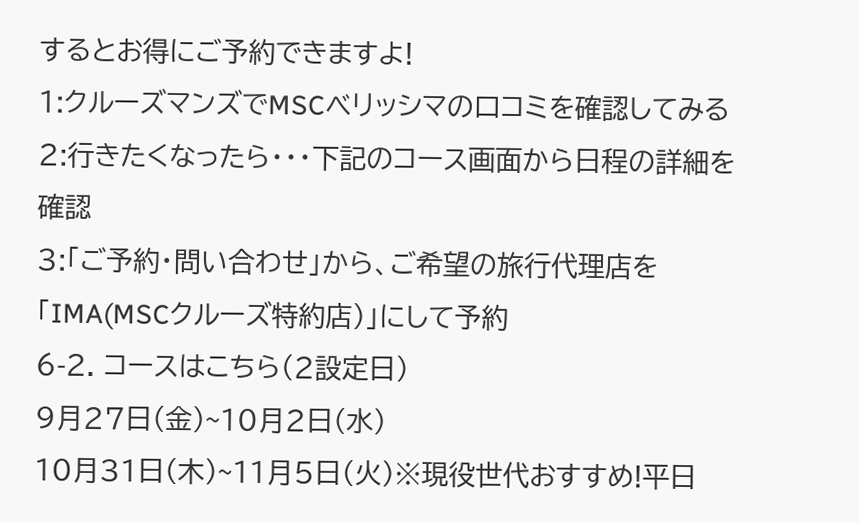するとお得にご予約できますよ!
1:クルーズマンズでMSCべリッシマの口コミを確認してみる
2:行きたくなったら・・・下記のコース画面から日程の詳細を確認
3:「ご予約・問い合わせ」から、ご希望の旅行代理店を「IMA(MSCクルーズ特約店)」にして予約
6-2. コースはこちら(2設定日)
9月27日(金)~10月2日(水)
10月31日(木)~11月5日(火)※現役世代おすすめ!平日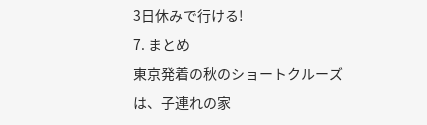3日休みで行ける!
7. まとめ
東京発着の秋のショートクルーズは、子連れの家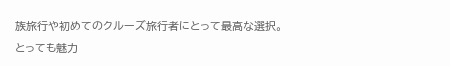族旅行や初めてのクルーズ旅行者にとって最高な選択。
とっても魅力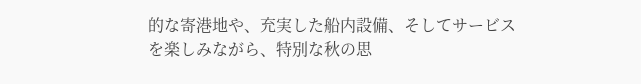的な寄港地や、充実した船内設備、そしてサービスを楽しみながら、特別な秋の思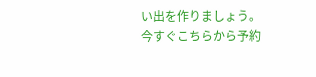い出を作りましょう。
今すぐこちらから予約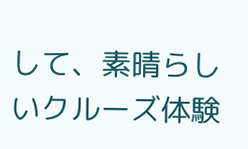して、素晴らしいクルーズ体験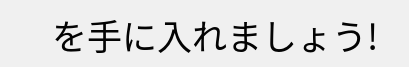を手に入れましょう!